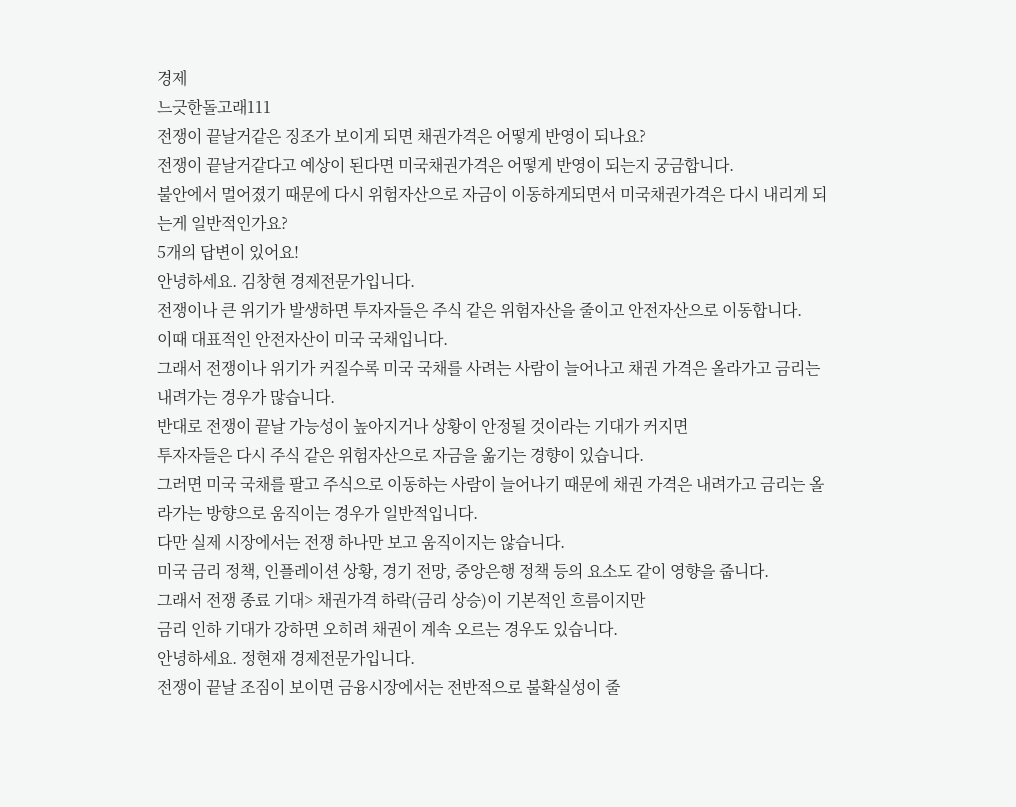경제
느긋한돌고래111
전쟁이 끝날거같은 징조가 보이게 되면 채권가격은 어떻게 반영이 되나요?
전쟁이 끝날거같다고 예상이 된다면 미국채권가격은 어떻게 반영이 되는지 궁금합니다.
불안에서 멀어졌기 때문에 다시 위험자산으로 자금이 이동하게되면서 미국채권가격은 다시 내리게 되는게 일반적인가요?
5개의 답변이 있어요!
안녕하세요. 김창현 경제전문가입니다.
전쟁이나 큰 위기가 발생하면 투자자들은 주식 같은 위험자산을 줄이고 안전자산으로 이동합니다.
이때 대표적인 안전자산이 미국 국채입니다.
그래서 전쟁이나 위기가 커질수록 미국 국채를 사려는 사람이 늘어나고 채권 가격은 올라가고 금리는 내려가는 경우가 많습니다.
반대로 전쟁이 끝날 가능성이 높아지거나 상황이 안정될 것이라는 기대가 커지면
투자자들은 다시 주식 같은 위험자산으로 자금을 옮기는 경향이 있습니다.
그러면 미국 국채를 팔고 주식으로 이동하는 사람이 늘어나기 때문에 채권 가격은 내려가고 금리는 올라가는 방향으로 움직이는 경우가 일반적입니다.
다만 실제 시장에서는 전쟁 하나만 보고 움직이지는 않습니다.
미국 금리 정책, 인플레이션 상황, 경기 전망, 중앙은행 정책 등의 요소도 같이 영향을 줍니다.
그래서 전쟁 종료 기대> 채권가격 하락(금리 상승)이 기본적인 흐름이지만
금리 인하 기대가 강하면 오히려 채권이 계속 오르는 경우도 있습니다.
안녕하세요. 정현재 경제전문가입니다.
전쟁이 끝날 조짐이 보이면 금융시장에서는 전반적으로 불확실성이 줄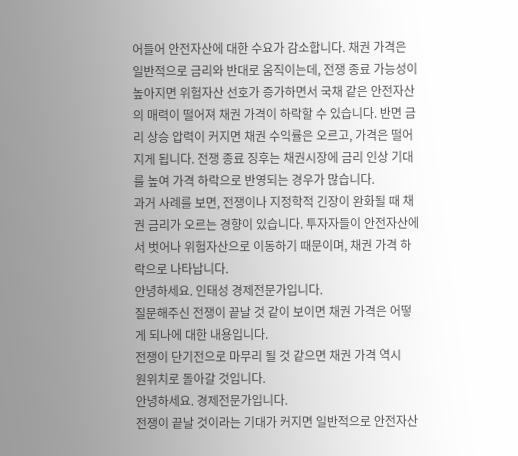어들어 안전자산에 대한 수요가 감소합니다. 채권 가격은 일반적으로 금리와 반대로 움직이는데, 전쟁 종료 가능성이 높아지면 위험자산 선호가 증가하면서 국채 같은 안전자산의 매력이 떨어져 채권 가격이 하락할 수 있습니다. 반면 금리 상승 압력이 커지면 채권 수익률은 오르고, 가격은 떨어지게 됩니다. 전쟁 종료 징후는 채권시장에 금리 인상 기대를 높여 가격 하락으로 반영되는 경우가 많습니다.
과거 사례를 보면, 전쟁이나 지정학적 긴장이 완화될 때 채권 금리가 오르는 경향이 있습니다. 투자자들이 안전자산에서 벗어나 위험자산으로 이동하기 때문이며, 채권 가격 하락으로 나타납니다.
안녕하세요. 인태성 경제전문가입니다.
질문해주신 전쟁이 끝날 것 같이 보이면 채권 가격은 어떻게 되나에 대한 내용입니다.
전쟁이 단기전으로 마무리 될 것 같으면 채권 가격 역시
원위치로 돌아갈 것입니다.
안녕하세요. 경제전문가입니다.
전쟁이 끝날 것이라는 기대가 커지면 일반적으로 안전자산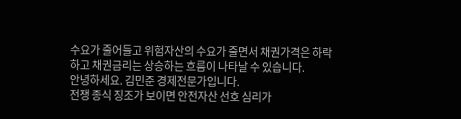수요가 줄어들고 위험자산의 수요가 줄면서 채권가격은 하락하고 채권금리는 상승하는 흐름이 나타날 수 있습니다.
안녕하세요. 김민준 경제전문가입니다.
전쟁 종식 징조가 보이면 안전자산 선호 심리가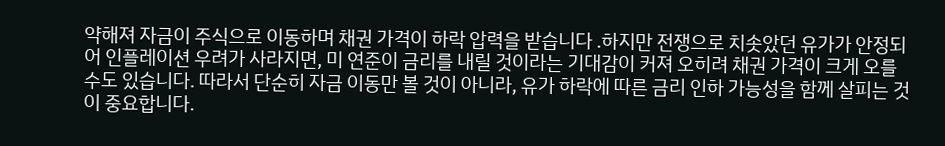약해져 자금이 주식으로 이동하며 채권 가격이 하락 압력을 받습니다 .하지만 전쟁으로 치솟았던 유가가 안정되어 인플레이션 우려가 사라지면, 미 연준이 금리를 내릴 것이라는 기대감이 커져 오히려 채권 가격이 크게 오를 수도 있습니다. 따라서 단순히 자금 이동만 볼 것이 아니라, 유가 하락에 따른 금리 인하 가능성을 함께 살피는 것이 중요합니다.